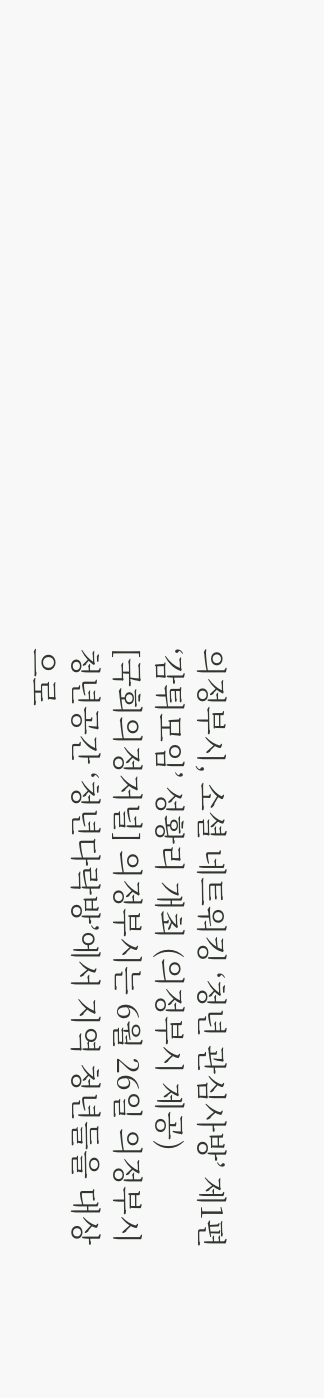의정부시, 소셜 네트워킹 ‘청년 관심사방’ 제1편 ‘감튀모임’ 성황리 개최 (의정부시 제공)
[국회의정저널] 의정부시는 6월 26일 의정부시 청년공간 ‘청년다락방’에서 지역 청년들을 대상으로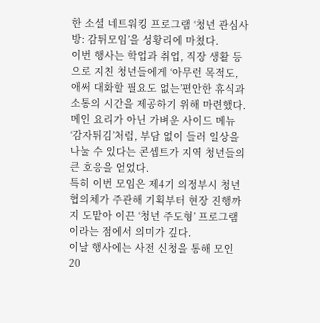한 소셜 네트워킹 프로그램 ‘청년 관심사방: 감튀모임’을 성황리에 마쳤다.
이번 행사는 학업과 취업, 직장 생활 등으로 지친 청년들에게 ‘아무런 목적도, 애써 대화할 필요도 없는’편안한 휴식과 소통의 시간을 제공하기 위해 마련했다.
메인 요리가 아닌 가벼운 사이드 메뉴 ‘감자튀김’처럼, 부담 없이 들러 일상을 나눌 수 있다는 콘셉트가 지역 청년들의 큰 호응을 얻었다.
특히 이번 모임은 제4기 의정부시 청년협의체가 주관해 기획부터 현장 진행까지 도맡아 이끈 ‘청년 주도형’ 프로그램이라는 점에서 의미가 깊다.
이날 행사에는 사전 신청을 통해 모인 20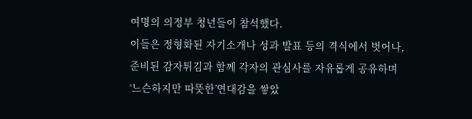여명의 의정부 청년들이 참석했다.
이들은 정형화된 자기소개나 성과 발표 등의 격식에서 벗어나, 준비된 감자튀김과 함께 각자의 관심사를 자유롭게 공유하며 ‘느슨하지만 따뜻한’연대감을 쌓았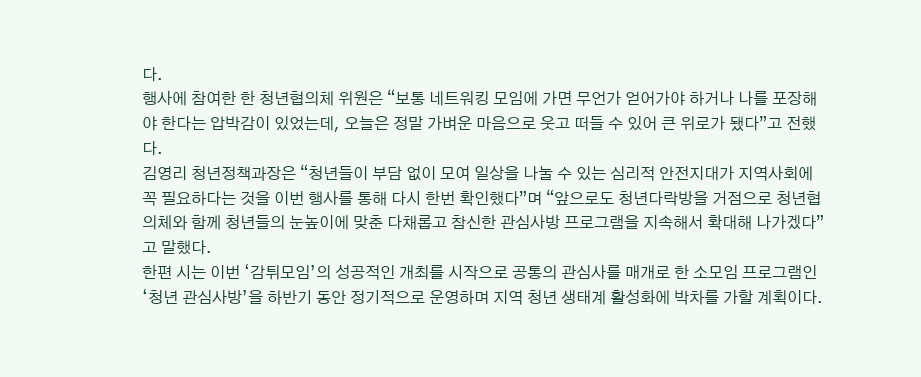다.
행사에 참여한 한 청년협의체 위원은 “보통 네트워킹 모임에 가면 무언가 얻어가야 하거나 나를 포장해야 한다는 압박감이 있었는데, 오늘은 정말 가벼운 마음으로 웃고 떠들 수 있어 큰 위로가 됐다”고 전했다.
김영리 청년정책과장은 “청년들이 부담 없이 모여 일상을 나눌 수 있는 심리적 안전지대가 지역사회에 꼭 필요하다는 것을 이번 행사를 통해 다시 한번 확인했다”며 “앞으로도 청년다락방을 거점으로 청년협의체와 함께 청년들의 눈높이에 맞춘 다채롭고 참신한 관심사방 프로그램을 지속해서 확대해 나가겠다”고 말했다.
한편 시는 이번 ‘감튀모임’의 성공적인 개최를 시작으로 공통의 관심사를 매개로 한 소모임 프로그램인 ‘청년 관심사방’을 하반기 동안 정기적으로 운영하며 지역 청년 생태계 활성화에 박차를 가할 계획이다.